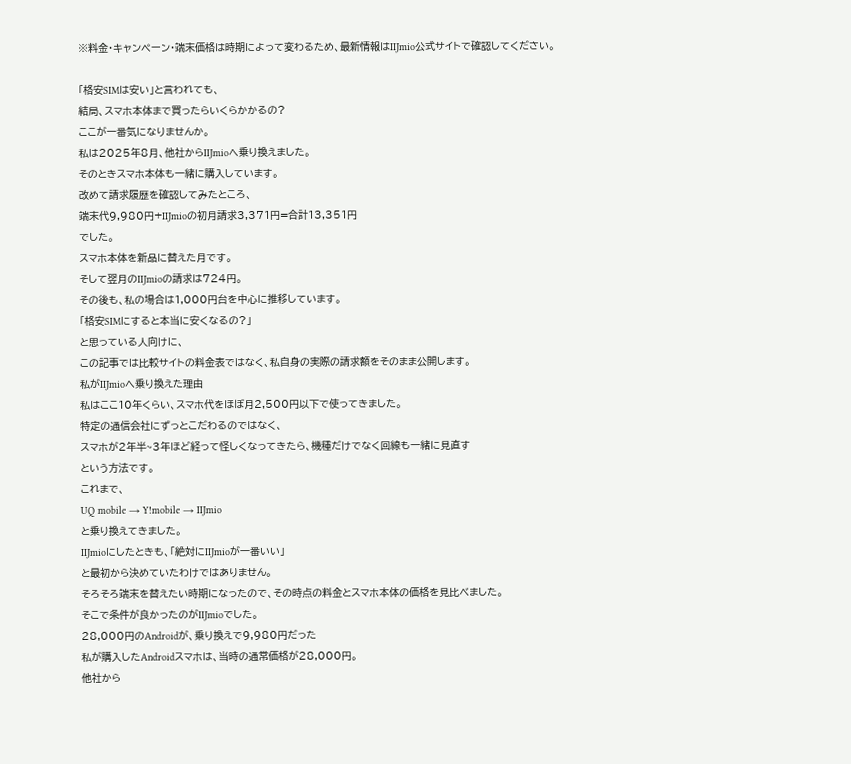※料金・キャンペーン・端末価格は時期によって変わるため、最新情報はIIJmio公式サイトで確認してください。

「格安SIMは安い」と言われても、
結局、スマホ本体まで買ったらいくらかかるの?
ここが一番気になりませんか。
私は2025年8月、他社からIIJmioへ乗り換えました。
そのときスマホ本体も一緒に購入しています。
改めて請求履歴を確認してみたところ、
端末代9,980円+IIJmioの初月請求3,371円=合計13,351円
でした。
スマホ本体を新品に替えた月です。
そして翌月のIIJmioの請求は724円。
その後も、私の場合は1,000円台を中心に推移しています。
「格安SIMにすると本当に安くなるの?」
と思っている人向けに、
この記事では比較サイトの料金表ではなく、私自身の実際の請求額をそのまま公開します。
私がIIJmioへ乗り換えた理由
私はここ10年くらい、スマホ代をほぼ月2,500円以下で使ってきました。
特定の通信会社にずっとこだわるのではなく、
スマホが2年半~3年ほど経って怪しくなってきたら、機種だけでなく回線も一緒に見直す
という方法です。
これまで、
UQ mobile → Y!mobile → IIJmio
と乗り換えてきました。
IIJmioにしたときも、「絶対にIIJmioが一番いい」
と最初から決めていたわけではありません。
そろそろ端末を替えたい時期になったので、その時点の料金とスマホ本体の価格を見比べました。
そこで条件が良かったのがIIJmioでした。
28,000円のAndroidが、乗り換えで9,980円だった
私が購入したAndroidスマホは、当時の通常価格が28,000円。
他社から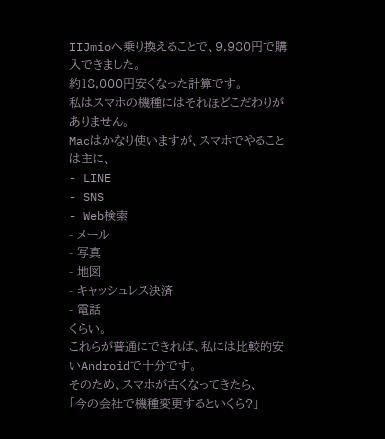IIJmioへ乗り換えることで、9,980円で購入できました。
約18,000円安くなった計算です。
私はスマホの機種にはそれほどこだわりがありません。
Macはかなり使いますが、スマホでやることは主に、
- LINE
- SNS
- Web検索
- メール
- 写真
- 地図
- キャッシュレス決済
- 電話
くらい。
これらが普通にできれば、私には比較的安いAndroidで十分です。
そのため、スマホが古くなってきたら、
「今の会社で機種変更するといくら?」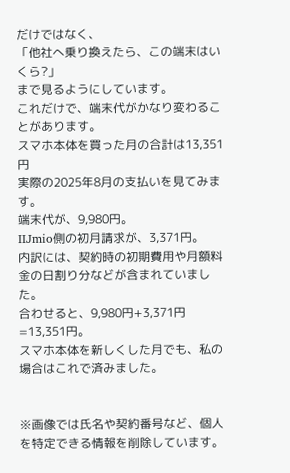だけではなく、
「他社へ乗り換えたら、この端末はいくら?」
まで見るようにしています。
これだけで、端末代がかなり変わることがあります。
スマホ本体を買った月の合計は13,351円
実際の2025年8月の支払いを見てみます。
端末代が、9,980円。
IIJmio側の初月請求が、3,371円。
内訳には、契約時の初期費用や月額料金の日割り分などが含まれていました。
合わせると、9,980円+3,371円=13,351円。
スマホ本体を新しくした月でも、私の場合はこれで済みました。


※画像では氏名や契約番号など、個人を特定できる情報を削除しています。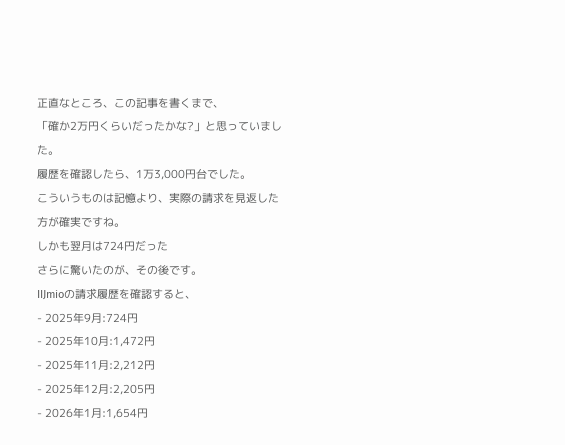正直なところ、この記事を書くまで、
「確か2万円くらいだったかな?」と思っていました。
履歴を確認したら、1万3,000円台でした。
こういうものは記憶より、実際の請求を見返した方が確実ですね。
しかも翌月は724円だった
さらに驚いたのが、その後です。
IIJmioの請求履歴を確認すると、
- 2025年9月:724円
- 2025年10月:1,472円
- 2025年11月:2,212円
- 2025年12月:2,205円
- 2026年1月:1,654円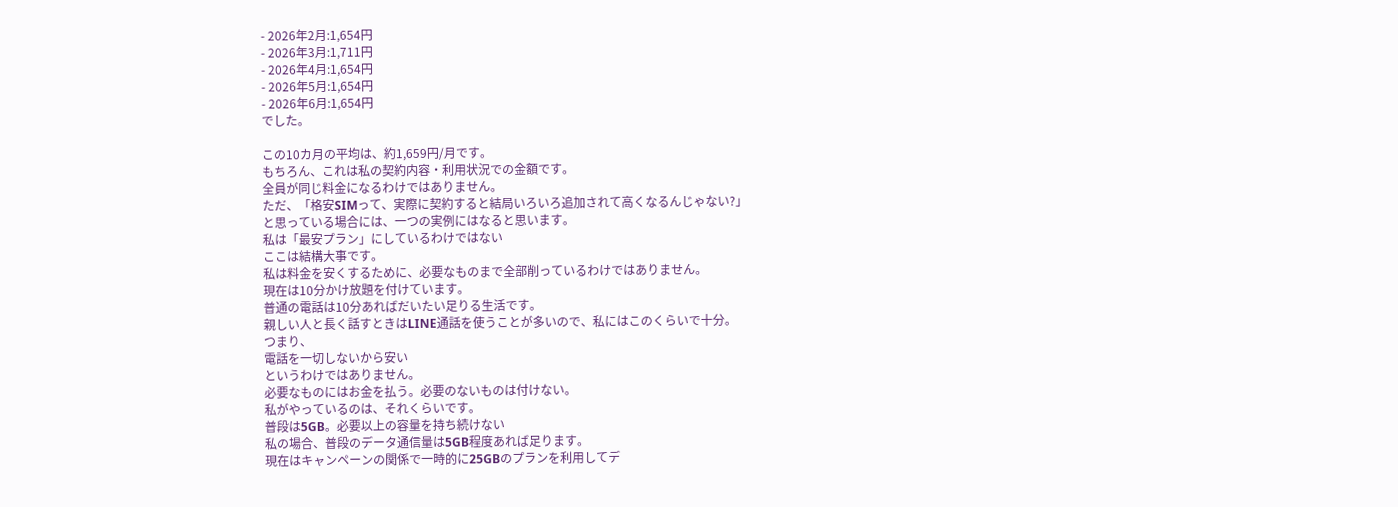- 2026年2月:1,654円
- 2026年3月:1,711円
- 2026年4月:1,654円
- 2026年5月:1,654円
- 2026年6月:1,654円
でした。

この10カ月の平均は、約1,659円/月です。
もちろん、これは私の契約内容・利用状況での金額です。
全員が同じ料金になるわけではありません。
ただ、「格安SIMって、実際に契約すると結局いろいろ追加されて高くなるんじゃない?」
と思っている場合には、一つの実例にはなると思います。
私は「最安プラン」にしているわけではない
ここは結構大事です。
私は料金を安くするために、必要なものまで全部削っているわけではありません。
現在は10分かけ放題を付けています。
普通の電話は10分あればだいたい足りる生活です。
親しい人と長く話すときはLINE通話を使うことが多いので、私にはこのくらいで十分。
つまり、
電話を一切しないから安い
というわけではありません。
必要なものにはお金を払う。必要のないものは付けない。
私がやっているのは、それくらいです。
普段は5GB。必要以上の容量を持ち続けない
私の場合、普段のデータ通信量は5GB程度あれば足ります。
現在はキャンペーンの関係で一時的に25GBのプランを利用してデ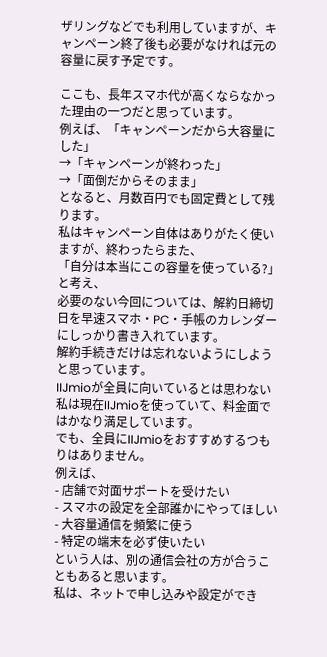ザリングなどでも利用していますが、キャンペーン終了後も必要がなければ元の容量に戻す予定です。

ここも、長年スマホ代が高くならなかった理由の一つだと思っています。
例えば、「キャンペーンだから大容量にした」
→「キャンペーンが終わった」
→「面倒だからそのまま」
となると、月数百円でも固定費として残ります。
私はキャンペーン自体はありがたく使いますが、終わったらまた、
「自分は本当にこの容量を使っている?」と考え、
必要のない今回については、解約日締切日を早速スマホ・PC・手帳のカレンダーにしっかり書き入れています。
解約手続きだけは忘れないようにしようと思っています。
IIJmioが全員に向いているとは思わない
私は現在IIJmioを使っていて、料金面ではかなり満足しています。
でも、全員にIIJmioをおすすめするつもりはありません。
例えば、
- 店舗で対面サポートを受けたい
- スマホの設定を全部誰かにやってほしい
- 大容量通信を頻繁に使う
- 特定の端末を必ず使いたい
という人は、別の通信会社の方が合うこともあると思います。
私は、ネットで申し込みや設定ができ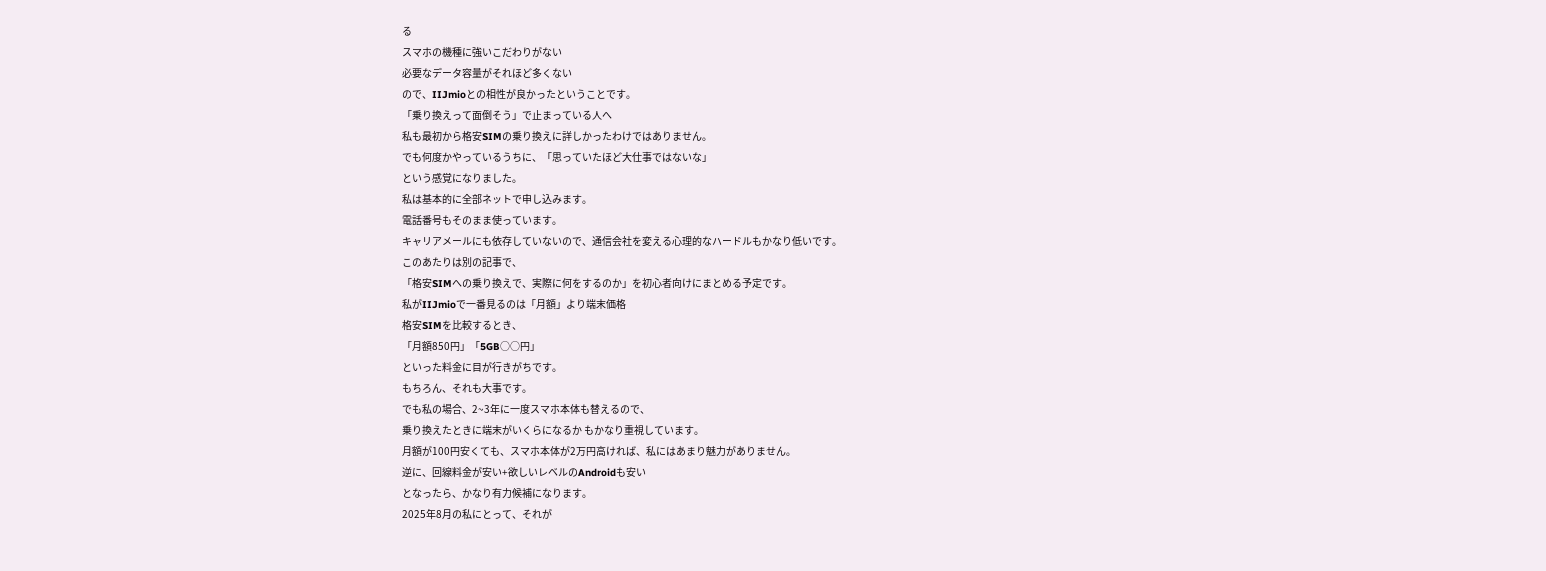る
スマホの機種に強いこだわりがない
必要なデータ容量がそれほど多くない
ので、IIJmioとの相性が良かったということです。
「乗り換えって面倒そう」で止まっている人へ
私も最初から格安SIMの乗り換えに詳しかったわけではありません。
でも何度かやっているうちに、「思っていたほど大仕事ではないな」
という感覚になりました。
私は基本的に全部ネットで申し込みます。
電話番号もそのまま使っています。
キャリアメールにも依存していないので、通信会社を変える心理的なハードルもかなり低いです。
このあたりは別の記事で、
「格安SIMへの乗り換えで、実際に何をするのか」を初心者向けにまとめる予定です。
私がIIJmioで一番見るのは「月額」より端末価格
格安SIMを比較するとき、
「月額850円」「5GB○○円」
といった料金に目が行きがちです。
もちろん、それも大事です。
でも私の場合、2~3年に一度スマホ本体も替えるので、
乗り換えたときに端末がいくらになるか もかなり重視しています。
月額が100円安くても、スマホ本体が2万円高ければ、私にはあまり魅力がありません。
逆に、回線料金が安い+欲しいレベルのAndroidも安い
となったら、かなり有力候補になります。
2025年8月の私にとって、それが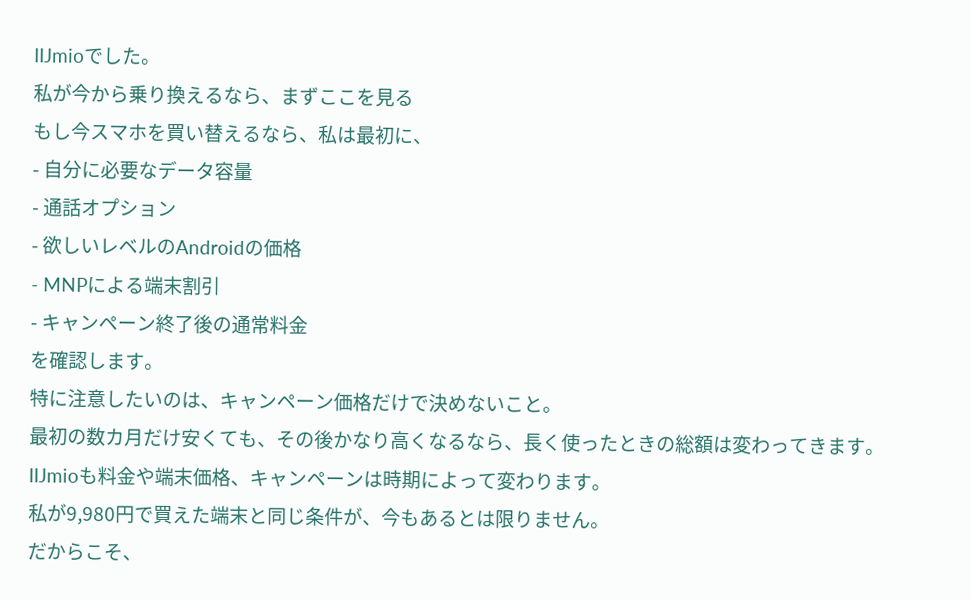IIJmioでした。
私が今から乗り換えるなら、まずここを見る
もし今スマホを買い替えるなら、私は最初に、
- 自分に必要なデータ容量
- 通話オプション
- 欲しいレベルのAndroidの価格
- MNPによる端末割引
- キャンペーン終了後の通常料金
を確認します。
特に注意したいのは、キャンペーン価格だけで決めないこと。
最初の数カ月だけ安くても、その後かなり高くなるなら、長く使ったときの総額は変わってきます。
IIJmioも料金や端末価格、キャンペーンは時期によって変わります。
私が9,980円で買えた端末と同じ条件が、今もあるとは限りません。
だからこそ、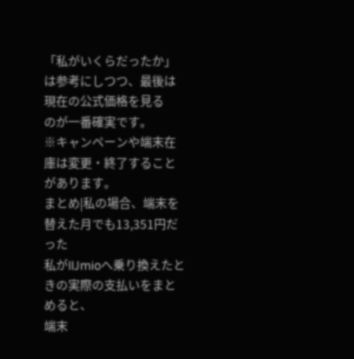「私がいくらだったか」は参考にしつつ、最後は現在の公式価格を見る
のが一番確実です。
※キャンペーンや端末在庫は変更・終了することがあります。
まとめ|私の場合、端末を替えた月でも13,351円だった
私がIIJmioへ乗り換えたときの実際の支払いをまとめると、
端末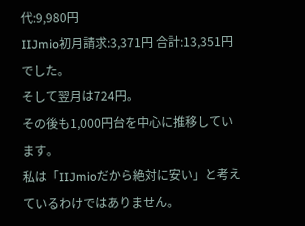代:9,980円
IIJmio初月請求:3,371円 合計:13,351円
でした。
そして翌月は724円。
その後も1,000円台を中心に推移しています。
私は「IIJmioだから絶対に安い」と考えているわけではありません。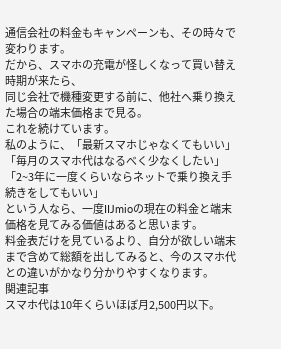通信会社の料金もキャンペーンも、その時々で変わります。
だから、スマホの充電が怪しくなって買い替え時期が来たら、
同じ会社で機種変更する前に、他社へ乗り換えた場合の端末価格まで見る。
これを続けています。
私のように、「最新スマホじゃなくてもいい」
「毎月のスマホ代はなるべく少なくしたい」
「2~3年に一度くらいならネットで乗り換え手続きをしてもいい」
という人なら、一度IIJmioの現在の料金と端末価格を見てみる価値はあると思います。
料金表だけを見ているより、自分が欲しい端末まで含めて総額を出してみると、今のスマホ代との違いがかなり分かりやすくなります。
関連記事
スマホ代は10年くらいほぼ月2,500円以下。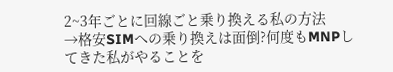2~3年ごとに回線ごと乗り換える私の方法
→格安SIMへの乗り換えは面倒?何度もMNPしてきた私がやることを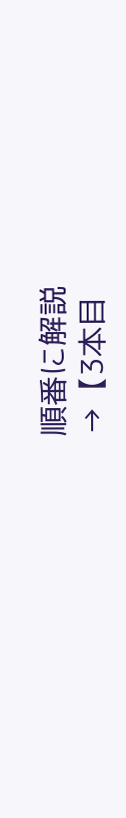順番に解説
→【3本目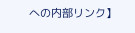への内部リンク】